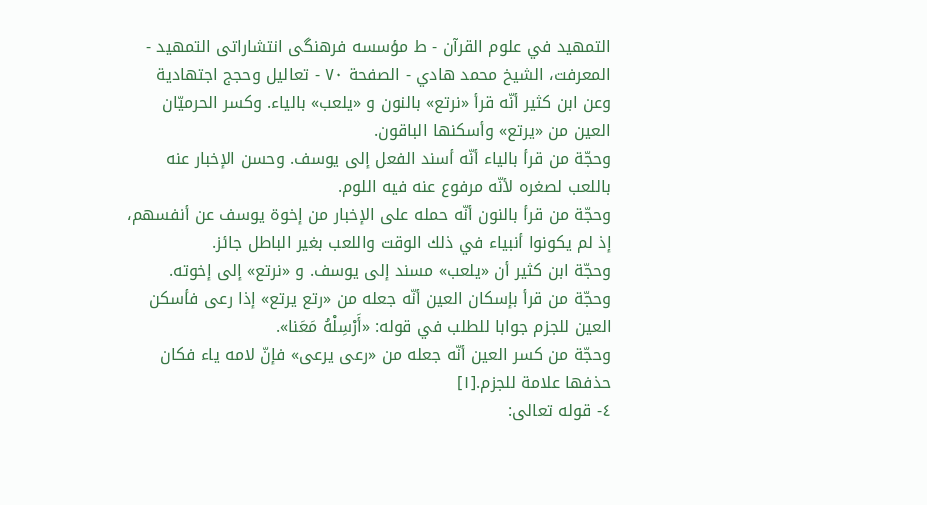التمهيد في علوم القرآن - ط مؤسسه فرهنگى انتشاراتى التمهيد - المعرفت، الشيخ محمد هادي - الصفحة ٧٠ - تعاليل وحجج اجتهادية
وعن ابن كثير أنّه قرأ «نرتع» بالنون و «يلعب» بالياء. وكسر الحرميّان العين من «يرتع» وأسكنها الباقون.
وحجّة من قرأ بالياء أنّه أسند الفعل إلى يوسف. وحسن الإخبار عنه باللعب لصغره لأنّه مرفوع عنه فيه اللوم.
وحجّة من قرأ بالنون أنّه حمله على الإخبار من إخوة يوسف عن أنفسهم، إذ لم يكونوا أنبياء في ذلك الوقت واللعب بغير الباطل جائز.
وحجّة ابن كثير أن «يلعب» مسند إلى يوسف. و «نرتع» إلى إخوته.
وحجّة من قرأ بإسكان العين أنّه جعله من «رتع يرتع» إذا رعى فأسكن العين للجزم جوابا للطلب في قوله: «أَرْسِلْهُ مَعَنا».
وحجّة من كسر العين أنّه جعله من «رعى يرعى» فإنّ لامه ياء فكان حذفها علامة للجزم.[١]
٤- قوله تعالى: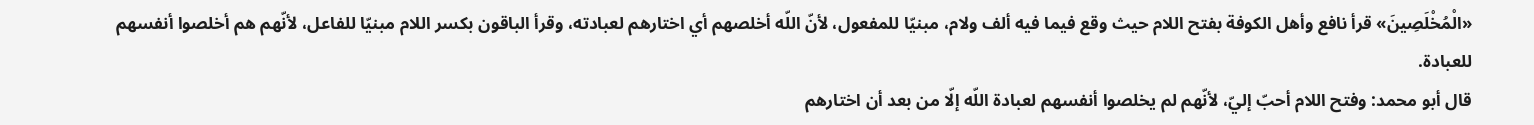«الْمُخْلَصِينَ» قرأ نافع وأهل الكوفة بفتح اللام حيث وقع فيما فيه ألف ولام، مبنيّا للمفعول، لأنّ اللّه أخلصهم أي اختارهم لعبادته، وقرأ الباقون بكسر اللام مبنيّا للفاعل، لأنّهم هم أخلصوا أنفسهم للعبادة.
قال أبو محمد: وفتح اللام أحبّ إليّ، لأنّهم لم يخلصوا أنفسهم لعبادة اللّه إلّا من بعد أن اختارهم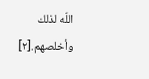اللّه لذلك وأخلصهم.[٢]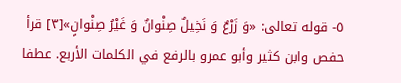٥- قوله تعالى: «وَ زَرْعٌ وَ نَخِيلٌ صِنْوانٌ وَ غَيْرُ صِنْوانٍ»[٣] قرأ حفص وابن كثير وأبو عمرو بالرفع في الكلمات الأربع. عطفا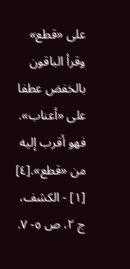على «قطع» وقرأ الباقون بالخفض عطفا على «أعناب». فهو أقرب إليه من «قطع».[٤]
[١] - الكشف، ج ٢، ص ٥- ٧.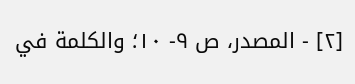[٢] - المصدر، ص ٩- ١٠؛ والكلمة في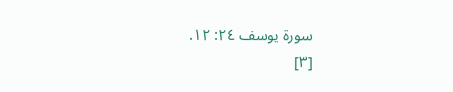سورة يوسف ٢٤: ١٢.
[٣]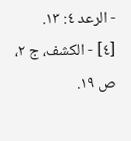- الرعد ٤: ١٣.
[٤] - الكشف، ج ٢، ص ١٩.